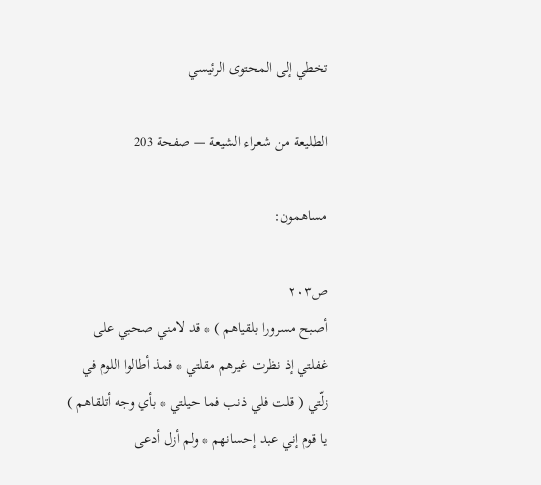تخطي إلى المحتوى الرئيسي

الطليعة من شعراء الشيعة — صفحة 203

مساهمون:

ص٢٠٣
أصبح مسرورا بلقياهم ) * قد لامني صحبي على غفلتي إذ نظرت غيرهم مقلتي * فمذ أطالوا اللوم في زلّتي ( قلت فلي ذنب فما حيلتي * بأي وجه أتلقاهم ) يا قوم إني عبد إحسانهم * ولم أزل أدعى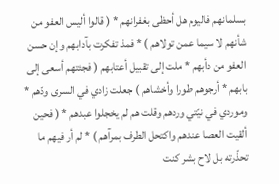بسلمانهم فاليوم هل أحظى بغفرانهم * ( قالوا أليس العفو من شأنهم لا سيما عمن تولاهم ) * فمذ تفكرت بآدابهم وإن حسن العفو من دأبهم * ملت إلى تقبيل أعتابهم ( فجئتهم أسعى إلى بابهم * أرجوهم طورا وأخشاهم ) جعلت زادي في السرى ودّهم * وموردي في نيّتي وردهم وقلت هم لم يخجلوا عبدهم * ( فحين ألقيت العصا عندهم واكتحل الطرف بمرآهم ) * لم أر فيهم ما تحذّرته بل لاح بشر كنت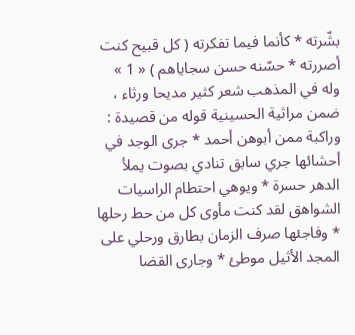بشّرته * كأنما فيما تفكرته ( كل قبيح كنت أصررته * حسّنه حسن سجاياهم ) « 1 »
وله في المذهب شعر كثير مديحا ورثاء ، ضمن مراثية الحسينية قوله من قصيدة :
وراكبة ممن أبوهن أحمد * جرى الوجد في أحشائها جري سابق تنادي بصوت يملأ الدهر حسرة * ويوهي احتطام الراسيات الشواهق لقد كنت مأوى كل من حط رحلها * وفاجئها صرف الزمان بطارق ورحلي على المجد الأثيل موطئ * وجارى القضا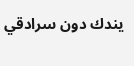يندك دون سرادقي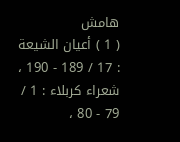هامش
( 1 ) أعيان الشيعة : 17 / 189 - 190 ، شعراء كربلاء : 1 / 79 - 80 ،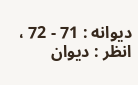ديوانه : 71 - 72 ، انظر : ديوان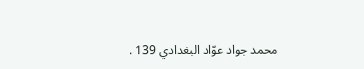محمد جواد عوّاد البغدادي 139 .